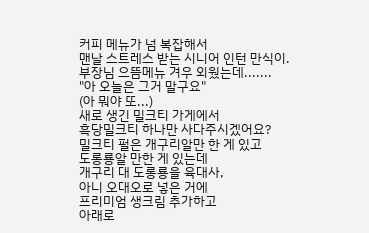커피 메뉴가 넘 복잡해서
맨날 스트레스 받는 시니어 인턴 만식이.
부장님 으뜸메뉴 겨우 외웠는데.......
"아 오늘은 그거 말구요"
(아 뭐야 또...)
새로 생긴 밀크티 가게에서
흑당밀크티 하나만 사다주시겠어요?
밀크티 펄은 개구리알만 한 게 있고
도롱룡알 만한 게 있는데
개구리 대 도롱룡을 육대사,
아니 오대오로 넣은 거에
프리미엄 생크림 추가하고
아래로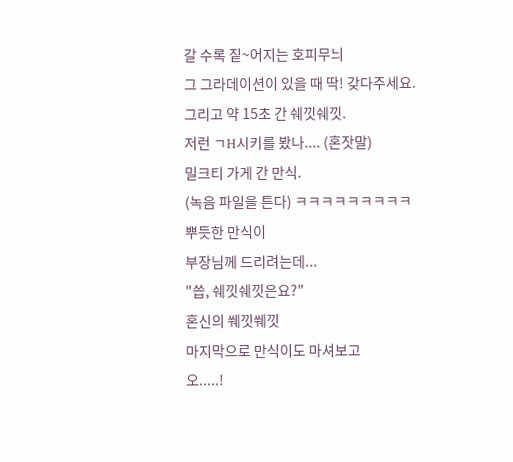갈 수록 짙~어지는 호피무늬
그 그라데이션이 있을 때 딱! 갖다주세요.
그리고 약 15초 간 쉐낏쉐낏.
저런 ㄱH시키를 봤나.... (혼잣말)
밀크티 가게 간 만식.
(녹음 파일을 튼다) ㅋㅋㅋㅋㅋㅋㅋㅋㅋ
뿌듯한 만식이
부장님께 드리려는데...
"씁, 쉐낏쉐낏은요?"
혼신의 쒜낏쒜낏
마지막으로 만식이도 마셔보고
오.....!